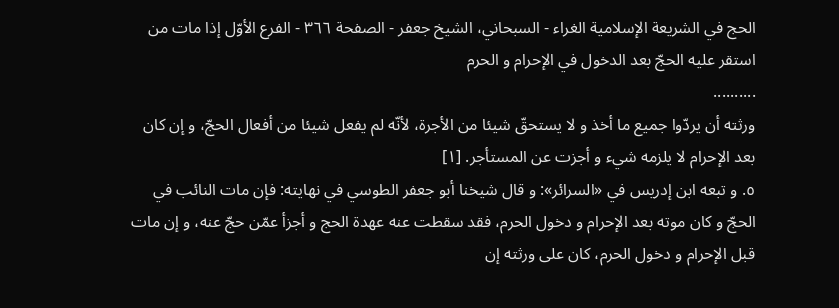الحج في الشريعة الإسلامية الغراء - السبحاني، الشيخ جعفر - الصفحة ٣٦٦ - الفرع الأوّل إذا مات من استقر عليه الحجّ بعد الدخول في الإحرام و الحرم
..........
ورثته أن يردّوا جميع ما أخذ و لا يستحقّ شيئا من الأجرة، لأنّه لم يفعل شيئا من أفعال الحجّ، و إن كان بعد الإحرام لا يلزمه شيء و أجزت عن المستأجر. [١]
٥. و تبعه ابن إدريس في «السرائر»: و قال شيخنا أبو جعفر الطوسي في نهايته: فإن مات النائب في الحجّ و كان موته بعد الإحرام و دخول الحرم، فقد سقطت عنه عهدة الحج و أجزأ عمّن حجّ عنه، و إن مات قبل الإحرام و دخول الحرم، كان على ورثته إن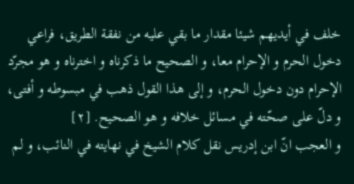خلف في أيديهم شيئا مقدار ما بقي عليه من نفقة الطريق، فراعي دخول الحرم و الإحرام معا، و الصحيح ما ذكرناه و اخترناه و هو مجرّد الإحرام دون دخول الحرم، و إلى هذا القول ذهب في مبسوطه و أفتى، و دلّ على صحّته في مسائل خلافه و هو الصحيح. [٢]
و العجب انّ ابن إدريس نقل كلام الشيخ في نهايته في النائب، و لم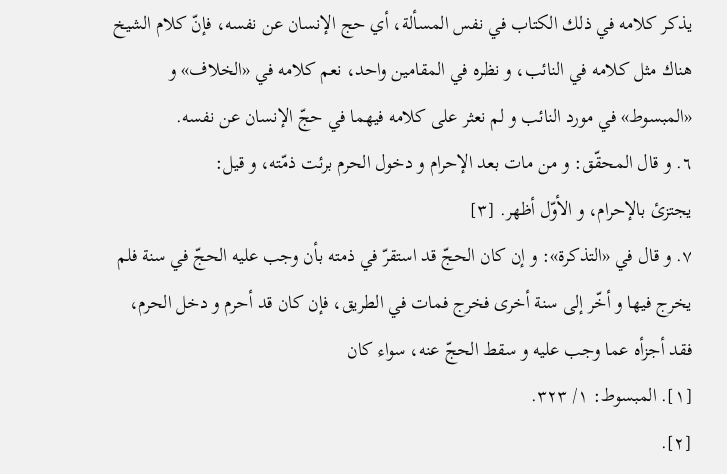يذكر كلامه في ذلك الكتاب في نفس المسألة، أي حج الإنسان عن نفسه، فإنّ كلام الشيخ هناك مثل كلامه في النائب، و نظره في المقامين واحد، نعم كلامه في «الخلاف» و «المبسوط» في مورد النائب و لم نعثر على كلامه فيهما في حجّ الإنسان عن نفسه.
٦. و قال المحقّق: و من مات بعد الإحرام و دخول الحرم برئت ذمّته، و قيل:
يجتزئ بالإحرام، و الأوّل أظهر. [٣]
٧. و قال في «التذكرة»: و إن كان الحجّ قد استقرّ في ذمته بأن وجب عليه الحجّ في سنة فلم يخرج فيها و أخّر إلى سنة أخرى فخرج فمات في الطريق، فإن كان قد أحرم و دخل الحرم، فقد أجزأه عما وجب عليه و سقط الحجّ عنه، سواء كان
[١]. المبسوط: ١/ ٣٢٣.
[٢].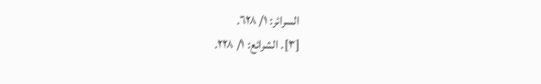السرائر: ١/ ٦٢٨.
[٣]. الشرائع: ١/ ٢٢٨.